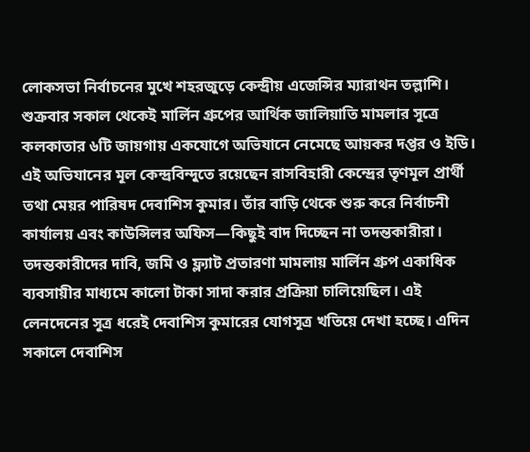লোকসভা নির্বাচনের মুখে শহরজুড়ে কেন্দ্রীয় এজেন্সির ম্যারাথন তল্লাশি। শুক্রবার সকাল থেকেই মার্লিন গ্রুপের আর্থিক জালিয়াতি মামলার সূত্রে কলকাতার ৬টি জায়গায় একযোগে অভিযানে নেমেছে আয়কর দপ্তর ও ইডি। এই অভিযানের মূল কেন্দ্রবিন্দুতে রয়েছেন রাসবিহারী কেন্দ্রের তৃণমূল প্রার্থী তথা মেয়র পারিষদ দেবাশিস কুমার। তাঁর বাড়ি থেকে শুরু করে নির্বাচনী কার্যালয় এবং কাউন্সিলর অফিস—কিছুই বাদ দিচ্ছেন না তদন্তকারীরা।
তদন্তকারীদের দাবি, জমি ও ফ্ল্যাট প্রতারণা মামলায় মার্লিন গ্রুপ একাধিক ব্যবসায়ীর মাধ্যমে কালো টাকা সাদা করার প্রক্রিয়া চালিয়েছিল। এই লেনদেনের সূত্র ধরেই দেবাশিস কুমারের যোগসূত্র খতিয়ে দেখা হচ্ছে। এদিন সকালে দেবাশিস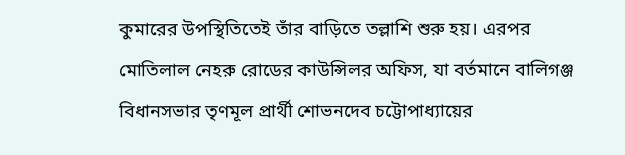কুমারের উপস্থিতিতেই তাঁর বাড়িতে তল্লাশি শুরু হয়। এরপর মোতিলাল নেহরু রোডের কাউন্সিলর অফিস, যা বর্তমানে বালিগঞ্জ বিধানসভার তৃণমূল প্রার্থী শোভনদেব চট্টোপাধ্যায়ের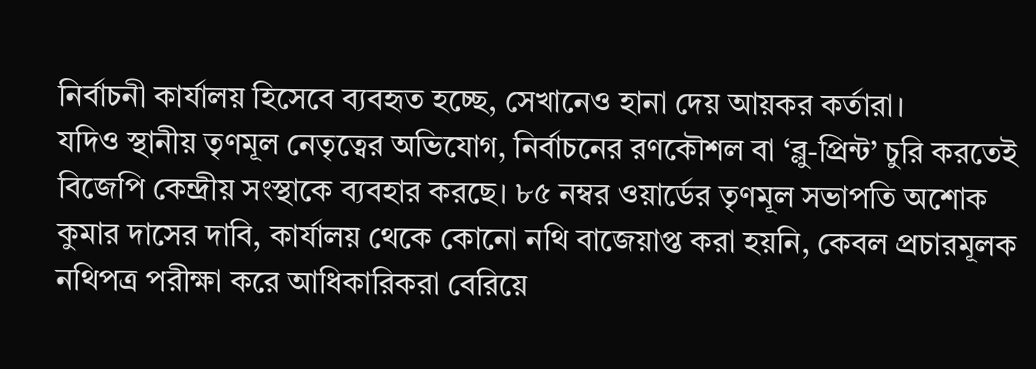নির্বাচনী কার্যালয় হিসেবে ব্যবহৃত হচ্ছে, সেখানেও হানা দেয় আয়কর কর্তারা।
যদিও স্থানীয় তৃণমূল নেতৃত্বের অভিযোগ, নির্বাচনের রণকৌশল বা ‘ব্লু-প্রিন্ট’ চুরি করতেই বিজেপি কেন্দ্রীয় সংস্থাকে ব্যবহার করছে। ৮৫ নম্বর ওয়ার্ডের তৃণমূল সভাপতি অশোক কুমার দাসের দাবি, কার্যালয় থেকে কোনো নথি বাজেয়াপ্ত করা হয়নি, কেবল প্রচারমূলক নথিপত্র পরীক্ষা করে আধিকারিকরা বেরিয়ে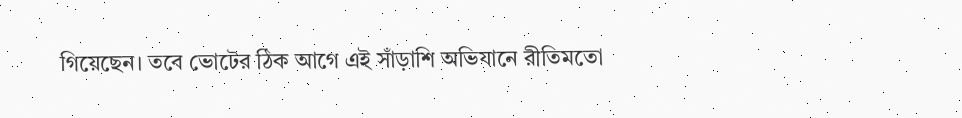গিয়েছেন। তবে ভোটের ঠিক আগে এই সাঁড়াশি অভিযানে রীতিমতো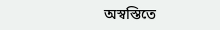অস্বস্তিতে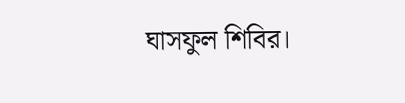ঘাসফুল শিবির।